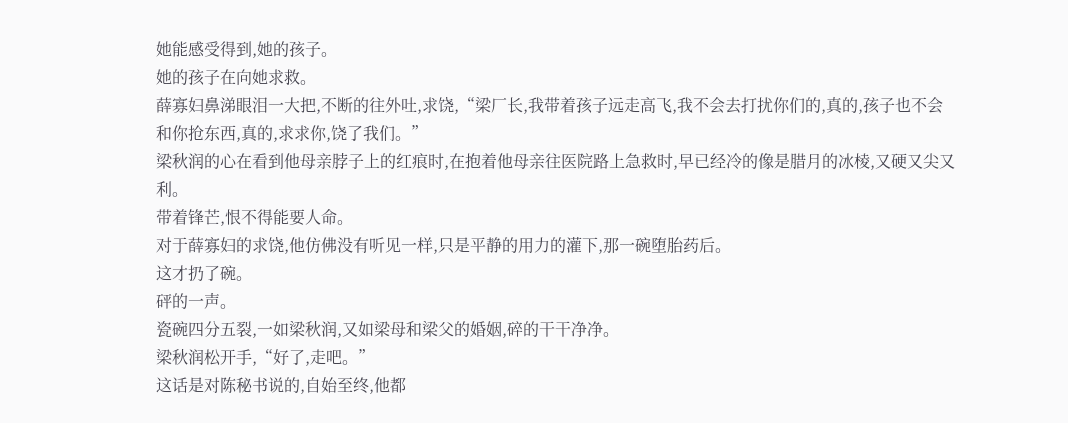她能感受得到,她的孩子。
她的孩子在向她求救。
薛寡妇鼻涕眼泪一大把,不断的往外吐,求饶,“梁厂长,我带着孩子远走高飞,我不会去打扰你们的,真的,孩子也不会和你抢东西,真的,求求你,饶了我们。”
梁秋润的心在看到他母亲脖子上的红痕时,在抱着他母亲往医院路上急救时,早已经冷的像是腊月的冰棱,又硬又尖又利。
带着锋芒,恨不得能要人命。
对于薛寡妇的求饶,他仿佛没有听见一样,只是平静的用力的灌下,那一碗堕胎药后。
这才扔了碗。
砰的一声。
瓷碗四分五裂,一如梁秋润,又如梁母和梁父的婚姻,碎的干干净净。
梁秋润松开手,“好了,走吧。”
这话是对陈秘书说的,自始至终,他都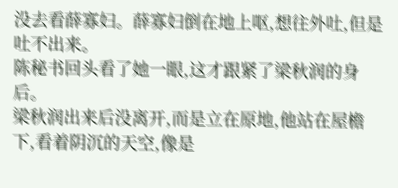没去看薛寡妇。薛寡妇倒在地上呕,想往外吐,但是吐不出来。
陈秘书回头看了她一眼,这才跟紧了梁秋润的身后。
梁秋润出来后没离开,而是立在原地,他站在屋檐下,看着阴沉的天空,像是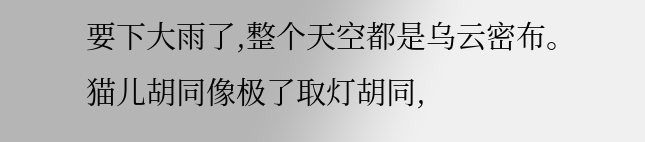要下大雨了,整个天空都是乌云密布。
猫儿胡同像极了取灯胡同,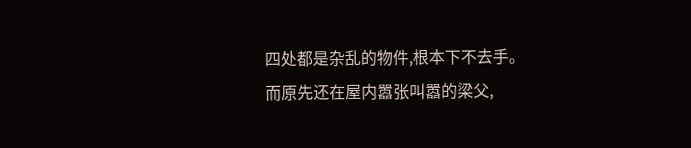四处都是杂乱的物件,根本下不去手。
而原先还在屋内嚣张叫嚣的梁父,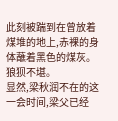此刻被踹到在曾放着煤堆的地上,赤裸的身体蘸着黑色的煤灰。
狼狈不堪。
显然,梁秋润不在的这一会时间,梁父已经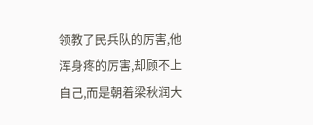领教了民兵队的厉害,他浑身疼的厉害,却顾不上自己,而是朝着梁秋润大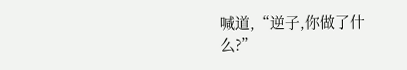喊道,“逆子,你做了什么?”